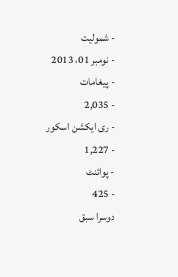- شمولیت
- نومبر 01، 2013
- پیغامات
- 2,035
- ری ایکشن اسکور
- 1,227
- پوائنٹ
- 425
دوسرا سبق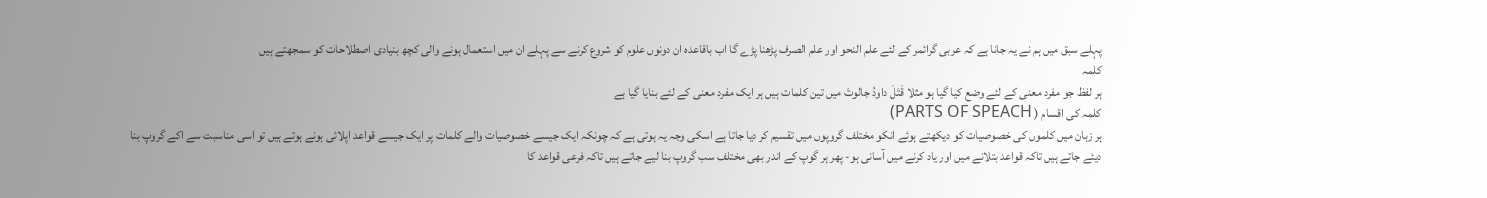پہلے سبق میں ہم نے یہ جانا ہے کہ عربی گرائمر کے لئے علم النحو اور علم الصرف پڑھنا پڑے گا اب باقاعدہ ان دونوں علوم کو شروع کرنے سے پہلے ان میں استعمال ہونے والی کچھ بنیادی اصطلاحات کو سمجھتے ہیں
کلمہ
ہر لفظ جو مفرد معنی کے لئے وضع کیا گیا ہو مثلا قَتَلَ داودُ جالوتَ میں تین کلمات ہیں ہر ایک مفرد معنی کے لئے بنایا گیا ہے
کلمہ کی اقسام ( PARTS OF SPEACH)
ہر زبان میں کلموں کی خصوصیات کو دیکھتے ہوئے انکو مختلف گروپوں میں تقسیم کر دیا جاتا ہے اسکی وجہ یہ ہوتی ہے کہ چونکہ ایک جیسے خصوصیات والے کلمات پر ایک جیسے قواعد اپلائی ہونے ہوتے ہیں تو اسی مناسبت سے اکے گروپ بنا دیئے جاتے ہیں تاکہ قواعد بتلانے میں اور یاد کرنے میں آسانی ہو- پھر ہر گوپ کے اندر بھی مختلف سب گروپ بنا لیے جاتے ہیں تاکہ فرعی قواعد کا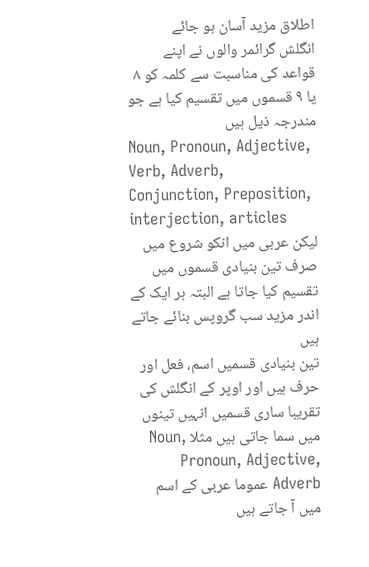اطلاق مزید آسان ہو جائے
انگلش گرائمر والوں نے اپنے قواعد کی مناسبت سے کلمہ کو ۸ یا ۹ قسموں میں تقسیم کیا ہے جو مندرجہ ذیل ہیں
Noun, Pronoun, Adjective, Verb, Adverb, Conjunction, Preposition, interjection, articles
لیکن عربی میں انکو شروع میں صرف تین بنیادی قسموں میں تقسیم کیا جاتا ہے البتہ ہر ایک کے اندر مزید سب گروپس بنائے جاتے ہیں
تین بنیادی قسمیں اسم، فعل اور حرف ہیں اور اوپر کے انگلش کی تقریبا ساری قسمیں انہیں تینوں میں سما جاتی ہیں مثلا Noun, Pronoun, Adjective, Adverb عموما عربی کے اسم میں آ جاتے ہیں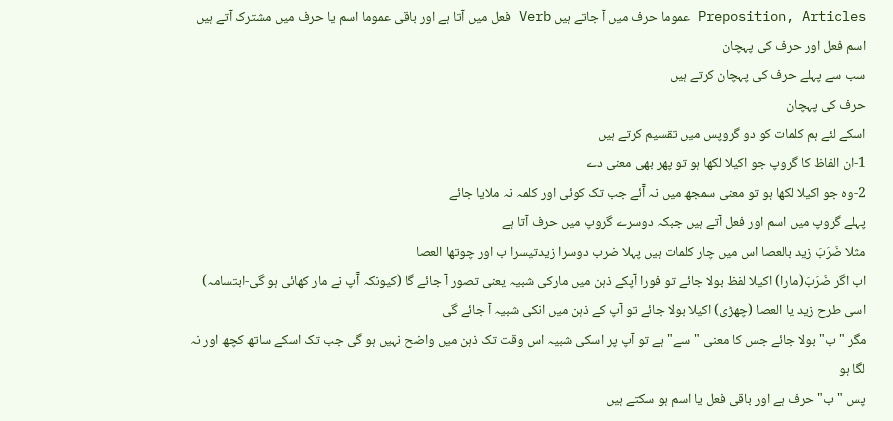Preposition, Articles عموما حرف میں آ جاتے ہیں Verb فعل میں آتا ہے اور باقی عموما اسم یا حرف میں مشترک آتے ہیں
اسم فعل اور حرف کی پہچان
سب سے پہلے حرف کی پہچان کرتے ہیں
حرف کی پہچان
اسکے لئے ہم کلمات کو دو گروپس میں تقسیم کرتے ہیں
1-ان الفاظ کا گروپ جو اکیلا لکھا ہو تو پھر بھی معنی دے
2-وہ جو اکیلا لکھا ہو تو معنی سمجھ میں نہ آٓئے جب تک کوئی اور کلمہ نہ ملایا جائے
پہلے گروپ میں اسم اور فعل آتے ہیں جبکہ دوسرے گروپ میں حرف آتا ہے
مثلا ضَرَبَ زید بالعصا اس میں چار کلمات ہیں پہلا ضرب دوسرا زیدتیسرا ب اور چوتھا العصا
اب اگر ضَرَبَ(مارا) اکیلا لفظ بولا جائے تو فورا آپکے ذہن میں مارکی شبیہ یعنی تصور آ جائے گا (کیونکہ آٓپ نے مار کھائی ہو گی-ابتسامہ)
اسی طرح زید یا العصا (چھڑی) اکیلا بولا جائے تو آپ کے ذہن میں انکی شبیہ آ جائے گی
مگر "ب" بولا جائے جس کا معنی "سے" ہے تو آپ پر اسکی شبیہ اس وقت تک ذہن میں واضح نہیں ہو گی جب تک اسکے ساتھ کچھ اور نہ لگا ہو
پس "ب" حرف ہے اور باقی فعل یا اسم ہو سکتے ہیں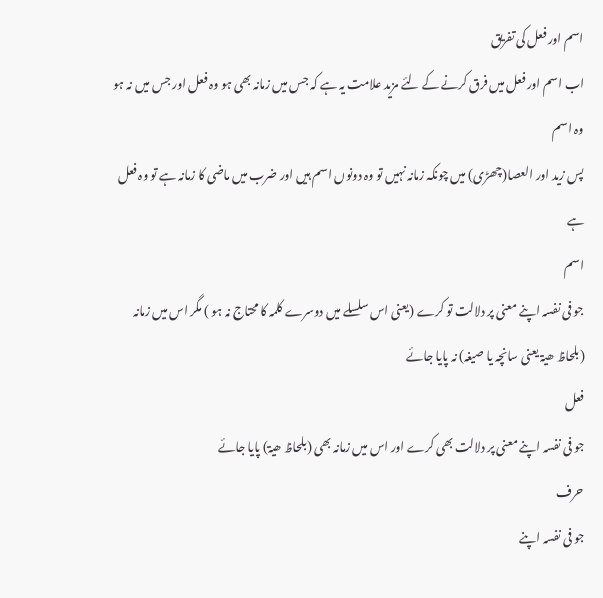اسم اور فعل کی تفریق
اب اسم اور فعل میں فرق کرنے کے لئے مزید علامت یہ ہے کہ جس میں زمانہ بھی ہو وہ فعل اور جس میں نہ ہو وہ اسم
پس زید اور العصا(چھڑی) میں چونکہ زمانہ نہیں تو وہ دونوں اسم ہیں اور ضرب میں ماضی کا زمانہ ہے تو وہ فعل ہے
اسم
جو فی نفسہ اپنے معنی پر دلالت تو کرے (یعنی اس سلسلے میں دوسرے کلمہ کا محتاج نہ ہو ) مگر اس میں زمانہ (بلحاظ ھیۃ یعنی سانچہ یا صیغہ) نہ پایا جائے
فعل
جو فی نفسہ اپنے معنی پر دلالت بھی کرے اور اس میں زمانہ بھی (بلحاظ ھیۃ) پایا جائے
حرف
جو فی نفسہ اپنے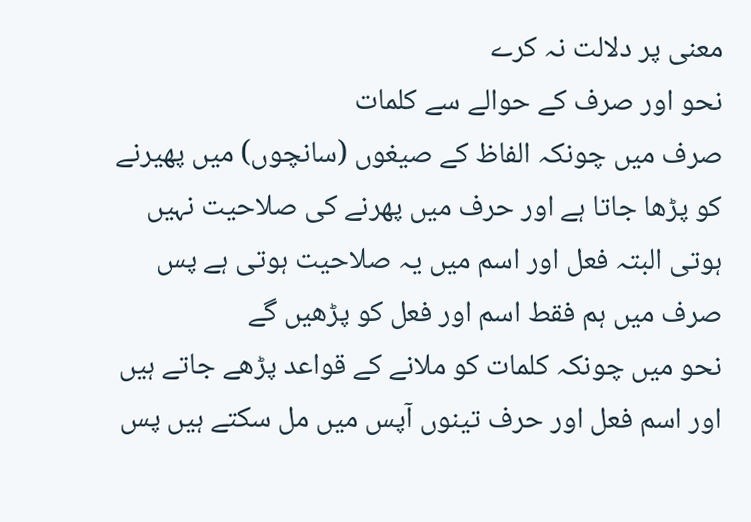معنی پر دلالت نہ کرے
نحو اور صرف کے حوالے سے کلمات
صرف میں چونکہ الفاظ کے صیغوں (سانچوں) میں پھیرنے کو پڑھا جاتا ہے اور حرف میں پھرنے کی صلاحیت نہیں ہوتی البتہ فعل اور اسم میں یہ صلاحیت ہوتی ہے پس صرف میں ہم فقط اسم اور فعل کو پڑھیں گے
نحو میں چونکہ کلمات کو ملانے کے قواعد پڑھے جاتے ہیں اور اسم فعل اور حرف تینوں آپس میں مل سکتے ہیں پس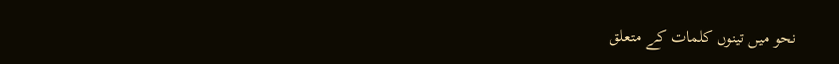نحو میں تینوں کلمات کے متعلق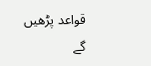قواعد پڑھیں گے